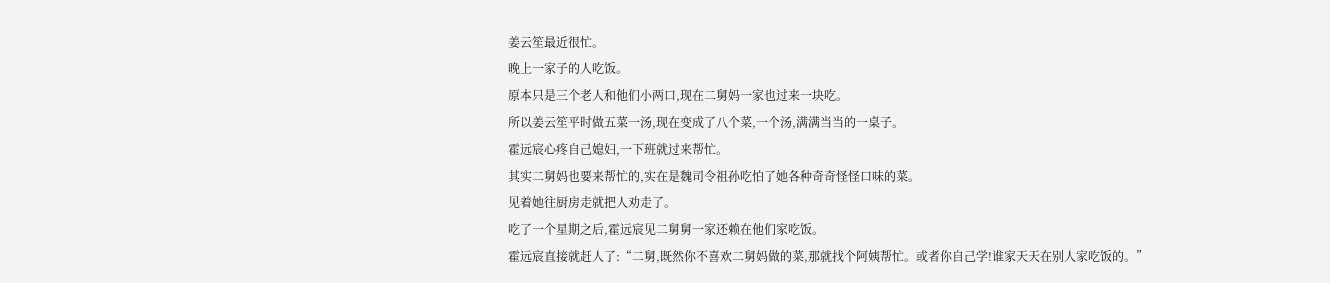姜云笙最近很忙。
晚上一家子的人吃饭。
原本只是三个老人和他们小两口,现在二舅妈一家也过来一块吃。
所以姜云笙平时做五菜一汤,现在变成了八个菜,一个汤,满满当当的一桌子。
霍远宸心疼自己媳妇,一下班就过来帮忙。
其实二舅妈也要来帮忙的,实在是魏司令祖孙吃怕了她各种奇奇怪怪口味的菜。
见着她往厨房走就把人劝走了。
吃了一个星期之后,霍远宸见二舅舅一家还赖在他们家吃饭。
霍远宸直接就赶人了:“二舅,既然你不喜欢二舅妈做的菜,那就找个阿姨帮忙。或者你自己学!谁家天天在别人家吃饭的。”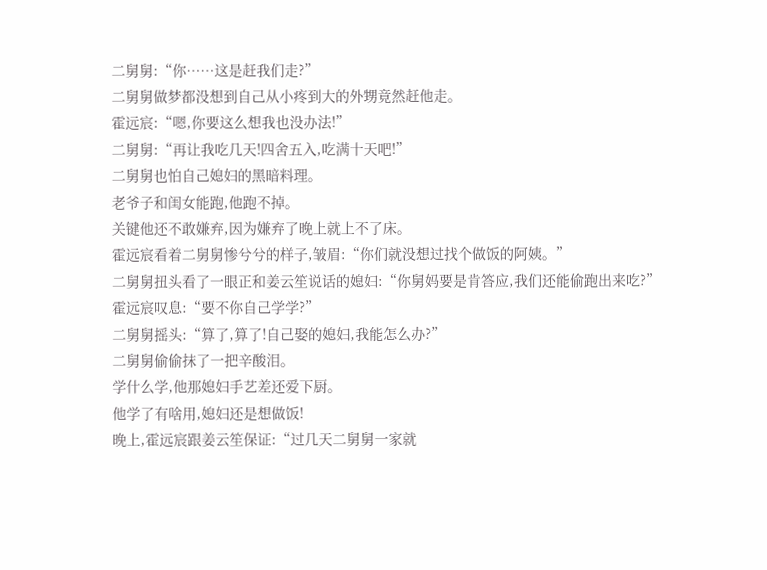二舅舅:“你……这是赶我们走?”
二舅舅做梦都没想到自己从小疼到大的外甥竟然赶他走。
霍远宸:“嗯,你要这么想我也没办法!”
二舅舅:“再让我吃几天!四舍五入,吃满十天吧!”
二舅舅也怕自己媳妇的黑暗料理。
老爷子和闺女能跑,他跑不掉。
关键他还不敢嫌弃,因为嫌弃了晚上就上不了床。
霍远宸看着二舅舅惨兮兮的样子,皱眉:“你们就没想过找个做饭的阿姨。”
二舅舅扭头看了一眼正和姜云笙说话的媳妇:“你舅妈要是肯答应,我们还能偷跑出来吃?”
霍远宸叹息:“要不你自己学学?”
二舅舅摇头:“算了,算了!自己娶的媳妇,我能怎么办?”
二舅舅偷偷抹了一把辛酸泪。
学什么学,他那媳妇手艺差还爱下厨。
他学了有啥用,媳妇还是想做饭!
晚上,霍远宸跟姜云笙保证:“过几天二舅舅一家就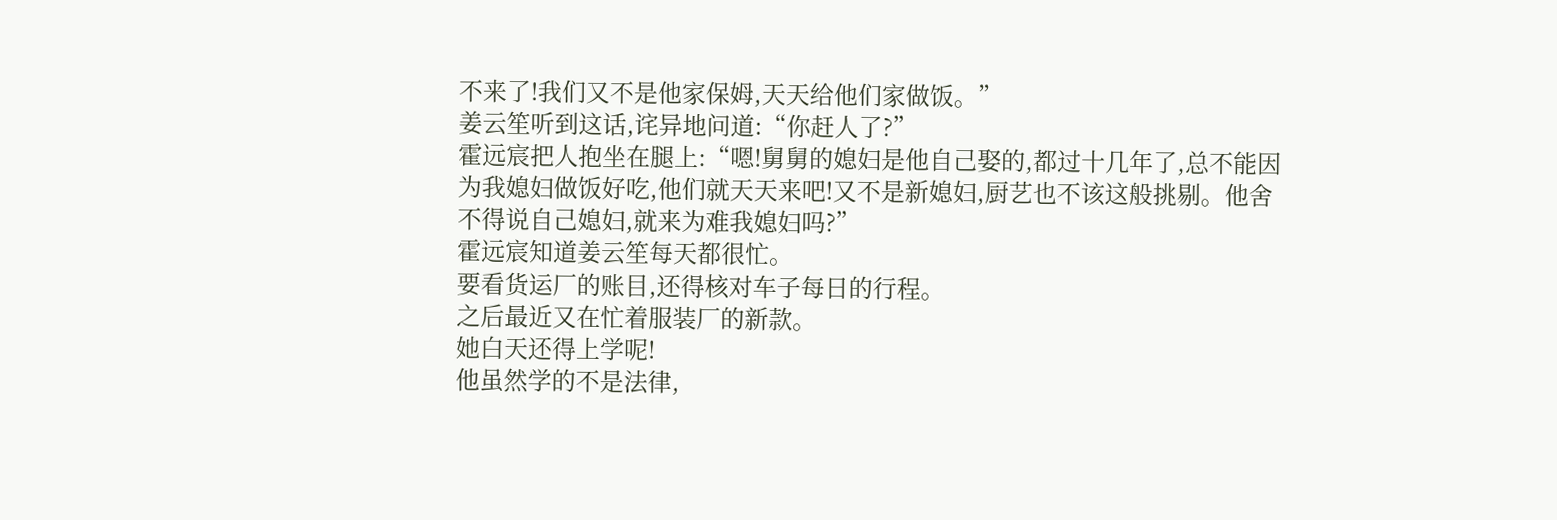不来了!我们又不是他家保姆,天天给他们家做饭。”
姜云笙听到这话,诧异地问道:“你赶人了?”
霍远宸把人抱坐在腿上:“嗯!舅舅的媳妇是他自己娶的,都过十几年了,总不能因为我媳妇做饭好吃,他们就天天来吧!又不是新媳妇,厨艺也不该这般挑剔。他舍不得说自己媳妇,就来为难我媳妇吗?”
霍远宸知道姜云笙每天都很忙。
要看货运厂的账目,还得核对车子每日的行程。
之后最近又在忙着服装厂的新款。
她白天还得上学呢!
他虽然学的不是法律,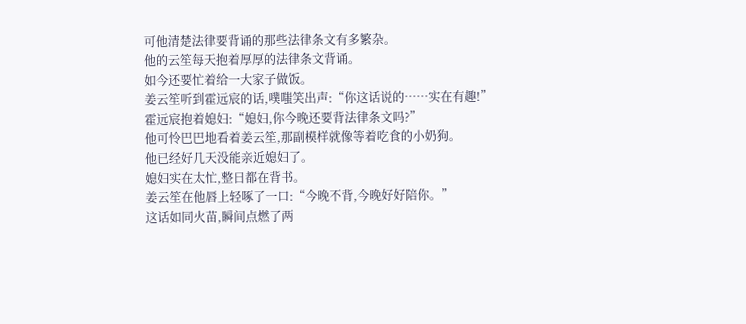可他清楚法律要背诵的那些法律条文有多繁杂。
他的云笙每天抱着厚厚的法律条文背诵。
如今还要忙着给一大家子做饭。
姜云笙听到霍远宸的话,噗嗤笑出声:“你这话说的……实在有趣!”
霍远宸抱着媳妇:“媳妇,你今晚还要背法律条文吗?”
他可怜巴巴地看着姜云笙,那副模样就像等着吃食的小奶狗。
他已经好几天没能亲近媳妇了。
媳妇实在太忙,整日都在背书。
姜云笙在他唇上轻啄了一口:“今晚不背,今晚好好陪你。”
这话如同火苗,瞬间点燃了两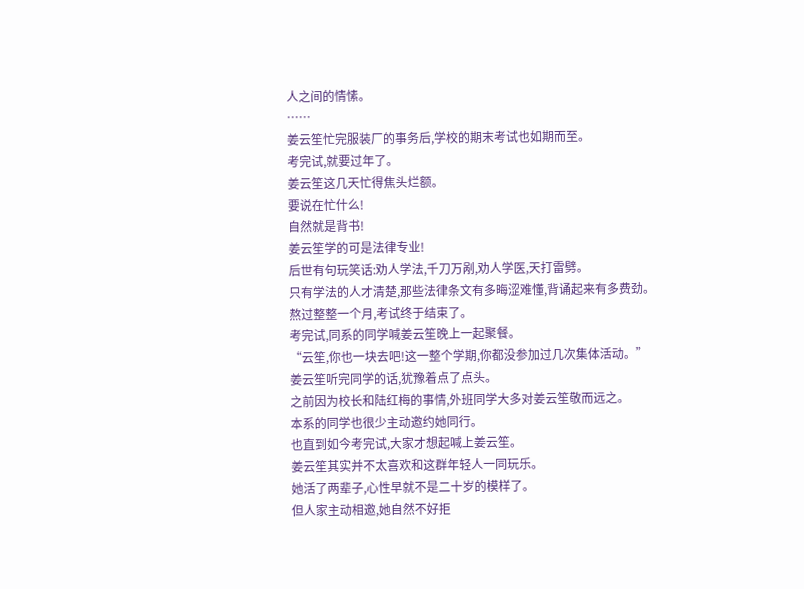人之间的情愫。
……
姜云笙忙完服装厂的事务后,学校的期末考试也如期而至。
考完试,就要过年了。
姜云笙这几天忙得焦头烂额。
要说在忙什么!
自然就是背书!
姜云笙学的可是法律专业!
后世有句玩笑话:劝人学法,千刀万剐,劝人学医,天打雷劈。
只有学法的人才清楚,那些法律条文有多晦涩难懂,背诵起来有多费劲。
熬过整整一个月,考试终于结束了。
考完试,同系的同学喊姜云笙晚上一起聚餐。
“云笙,你也一块去吧!这一整个学期,你都没参加过几次集体活动。”
姜云笙听完同学的话,犹豫着点了点头。
之前因为校长和陆红梅的事情,外班同学大多对姜云笙敬而远之。
本系的同学也很少主动邀约她同行。
也直到如今考完试,大家才想起喊上姜云笙。
姜云笙其实并不太喜欢和这群年轻人一同玩乐。
她活了两辈子,心性早就不是二十岁的模样了。
但人家主动相邀,她自然不好拒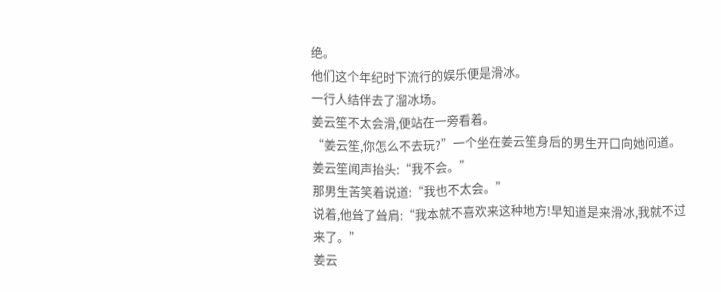绝。
他们这个年纪时下流行的娱乐便是滑冰。
一行人结伴去了溜冰场。
姜云笙不太会滑,便站在一旁看着。
“姜云笙,你怎么不去玩?”一个坐在姜云笙身后的男生开口向她问道。
姜云笙闻声抬头:“我不会。”
那男生苦笑着说道:“我也不太会。”
说着,他耸了耸肩:“我本就不喜欢来这种地方!早知道是来滑冰,我就不过来了。”
姜云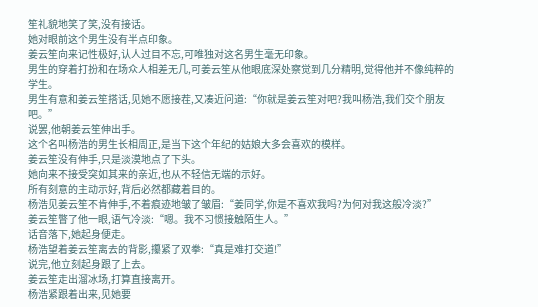笙礼貌地笑了笑,没有接话。
她对眼前这个男生没有半点印象。
姜云笙向来记性极好,认人过目不忘,可唯独对这名男生毫无印象。
男生的穿着打扮和在场众人相差无几,可姜云笙从他眼底深处察觉到几分精明,觉得他并不像纯粹的学生。
男生有意和姜云笙搭话,见她不愿接茬,又凑近问道:“你就是姜云笙对吧?我叫杨浩,我们交个朋友吧。”
说罢,他朝姜云笙伸出手。
这个名叫杨浩的男生长相周正,是当下这个年纪的姑娘大多会喜欢的模样。
姜云笙没有伸手,只是淡漠地点了下头。
她向来不接受突如其来的亲近,也从不轻信无端的示好。
所有刻意的主动示好,背后必然都藏着目的。
杨浩见姜云笙不肯伸手,不着痕迹地皱了皱眉:“姜同学,你是不喜欢我吗?为何对我这般冷淡?”
姜云笙瞥了他一眼,语气冷淡:“嗯。我不习惯接触陌生人。”
话音落下,她起身便走。
杨浩望着姜云笙离去的背影,攥紧了双拳:“真是难打交道!”
说完,他立刻起身跟了上去。
姜云笙走出溜冰场,打算直接离开。
杨浩紧跟着出来,见她要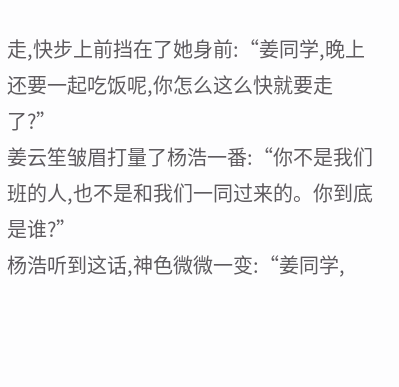走,快步上前挡在了她身前:“姜同学,晚上还要一起吃饭呢,你怎么这么快就要走了?”
姜云笙皱眉打量了杨浩一番:“你不是我们班的人,也不是和我们一同过来的。你到底是谁?”
杨浩听到这话,神色微微一变:“姜同学,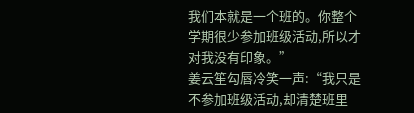我们本就是一个班的。你整个学期很少参加班级活动,所以才对我没有印象。”
姜云笙勾唇冷笑一声:“我只是不参加班级活动,却清楚班里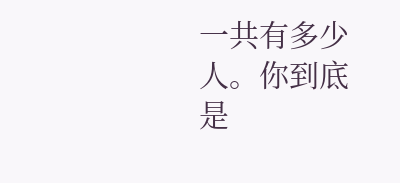一共有多少人。你到底是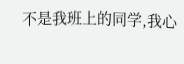不是我班上的同学,我心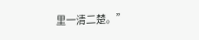里一清二楚。”